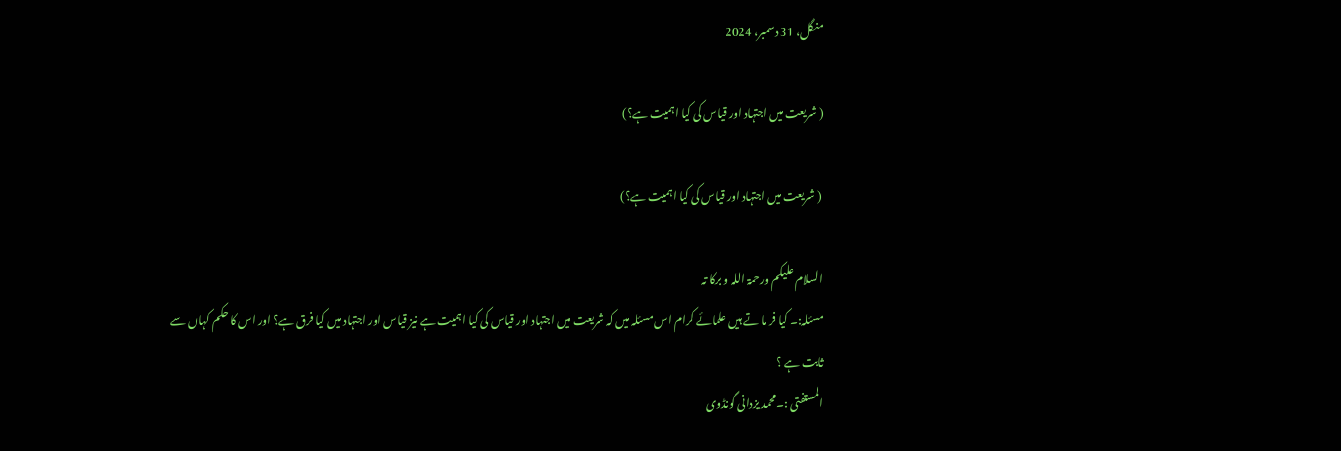منگل، 31 دسمبر، 2024

( شریعت میں اجتہاد اور قیاس کی کیا اہمیت ہے؟)

 ( شریعت میں اجتہاد اور قیاس کی کیا اہمیت ہے؟)

السلام علیکم ورحمۃ اللہ و برکا تہ
مسئلہ:۔ کیا فر ما تے ہیں علمائے کرام اس مسئلہ میں کہ شریعت میں اجتہاد اور قیاس کی کیا اہمیت ہے نیز قیاس اور اجتہاد میں کیا فرق ہے؟ اور اس کا حکم کہاں سے ثابت ہے ؟
المستفتی :۔محمد یزدانی گونڈوی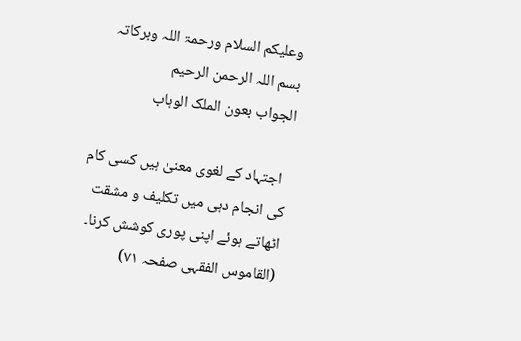وعلیکم السلام ورحمۃ اللہ وبرکاتہ
بسم اللہ الرحمن الرحیم
الجواب بعون الملک الوہاب

  اجتہاد کے لغوی معنیٰ ہیں کسی کام کی انجام دہی میں تکلیف و مشقت اٹھاتے ہوئے اپنی پوری کوشش کرنا۔ (القاموس الفقہی صفحہ ۷۱)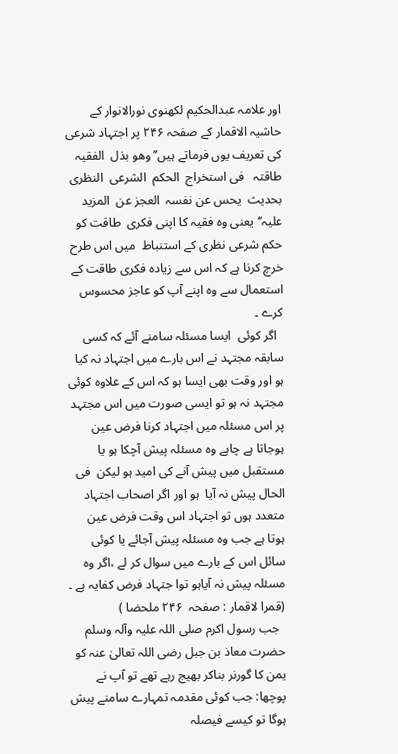اور علامہ عبدالحکیم لکھنوی نورالانوار کے حاشیہ الاقمار کے صفحہ ۲۴۶ پر اجتہاد شرعی کی تعریف یوں فرماتے ہیں’’وھو بذل  الفقیہ طاقتہ   فی استخراج  الحکم  الشرعی  النظری  بحدیث  یحس عن نفسہ  العجز عن  المزید  علیہ‘‘یعنی وہ فقیہ کا اپنی فکری  طاقت کو حکم شرعی نظری کے استنباط  میں اس طرح خرچ کرنا ہے کہ اس سے زیادہ فکری طاقت کے استعمال سے وہ اپنے آپ کو عاجز محسوس کرے ۔
  اگر کوئی  ایسا مسئلہ سامنے آئے کہ کسی سابقہ مجتہد نے اس بارے میں اجتہاد نہ کیا ہو اور وقت بھی ایسا ہو کہ اس کے علاوہ کوئی مجتہد نہ ہو تو ایسی صورت میں اس مجتہد پر اس مسئلہ میں اجتہاد کرنا فرض عین ہوجاتا ہے چاہے وہ مسئلہ پیش آچکا ہو یا مستقبل میں پیش آنے کی امید ہو لیکن  فی الحال پیش نہ آیا  ہو اور اگر اصحاب اجتہاد متعدد ہوں تو اجتہاد اس وقت فرض عین  ہوتا ہے جب وہ مسئلہ پیش آجائے یا کوئی سائل اس کے بارے میں سوال کر لے ،اگر وہ مسئلہ پیش نہ آیاہو توا جتہاد فرض کفایہ ہے ۔ (قمرا لاقمار : صفحہ  ۲۴۶ ملحضا )
  جب رسول اکرم صلی اللہ علیہ وآلہ وسلم حضرت معاذ بن جبل رضی اللہ تعالیٰ عنہ کو یمن کا گورنر بناکر بھیج رہے تھے تو آپ نے پوچھا: جب کوئی مقدمہ تمہارے سامنے پیش ہوگا تو کیسے فیصلہ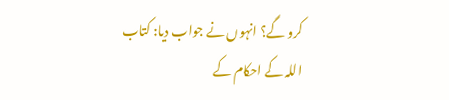کرو گے؟ انہوں نے جواب دیا: کتاب اللہ کے احکام کے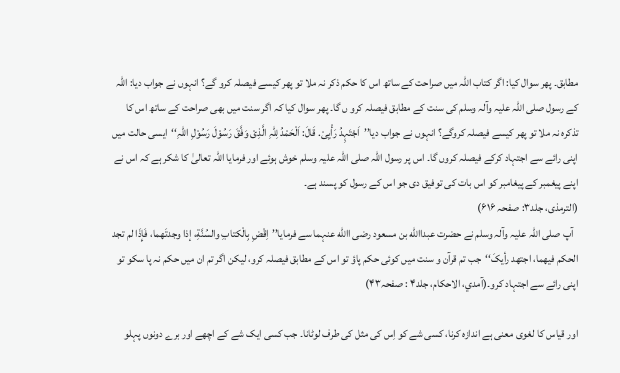مطابق۔ پھر سوال کیا: اگر کتاب اللہ میں صراحت کے ساتھ اس کا حکم ذکر نہ ملا تو پھر کیسے فیصلہ کرو گے؟ انہوں نے جواب دیا: اللہ کے رسول صلی اللہ علیہ وآلہ وسلم کی سنت کے مطابق فیصلہ کرو ں گا۔ پھر سوال کیا کہ اگر سنت میں بھی صراحت کے ساتھ اس کا تذکرہ نہ ملا تو پھر کیسے فیصلہ کروگے؟ انہوں نے جواب دیا’’اَجْتَہِدُ رَأْیِیْ. قَالَ: اَلْحَمْدُ لِلّٰہِ الَّذِیْ وَفَّقَ رَسُوْلَ رَسُوْلِ اللّٰہِ‘‘ایسی حالت میں اپنی رائے سے اجتہاد کرکے فیصلہ کروں گا۔ اس پر رسول اللہ صلی اللہ علیہ وسلم خوش ہوئے اور فرمایا اللہ تعالیٰ کا شکر ہے کہ اس نے اپنے پیغمبر کے پیغامبر کو اس بات کی توفیق دی جو اس کے رسول کو پسند ہے۔
(الترمذی، جلد۳: صفحہ ۶۱۶)
  آپ صلی اللہ علیہ وآلہ وسلم نے حضرت عبداالله بن مسعود رضی االله عنہما سے فرمایا’’اِقْضِ بِالْکتابِ والسُنَّةِ، إذا وجدتَهما، فَإِذَا لم تجد الحکم فيهما، اجتهد رأيکَ‘‘جب تم قرآن و سنت میں کوئی حکم پاؤ تو اس کے مطابق فیصلہ کرو، لیکن اگر تم ان میں حکم نہ پا سکو تو اپنی رائے سے اجتہاد کرو۔(آمدي، الاحکام، جلد۴ : صفحہ۴۳)

اور قیاس کا لغوی معنی ہے اندازہ کرنا، کسی شے کو اِس کی مثل کی طرف لوٹانا۔ جب کسی ایک شے کے اچھے اور برے دونوں پہلو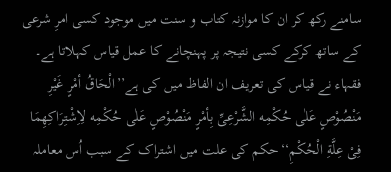سامنے رکھ کر ان کا موازنہ کتاب و سنت میں موجود کسی امرِ شرعی کے ساتھ کرکے کسی نتیجہ پر پہنچانے کا عمل قیاس کہلاتا ہے۔ فقہاء نے قیاس کی تعریف ان الفاظ میں کی ہے’’الْحَاقُ أمْرٍ غَیْرِ مَنْصُوْصٍ عَلٰی حُکْمِه الشَّرْعِیِّ بِأمْرٍ مَنْصُوْصٍ عَلٰی حُکْمِه لِاِشْتِرَاکِهِمَا فِیْ عِلَّةِ الْحُکْمِ‘‘حکم کی علت میں اشتراک کے سبب اُس معاملہ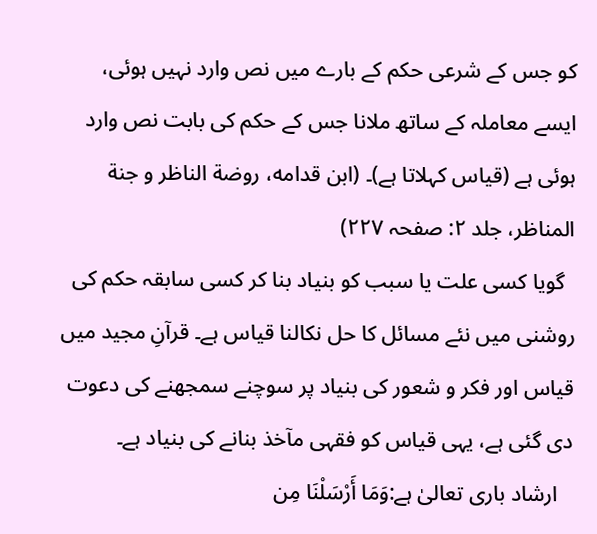کو جس کے شرعی حکم کے بارے میں نص وارد نہیں ہوئی، ایسے معاملہ کے ساتھ ملانا جس کے حکم کی بابت نص وارد ہوئی ہے (قیاس کہلاتا ہے)۔ (ابن قدامه، روضة الناظر و جنة المناظر، جلد ۲: صفحہ ۲۲۷)
  گویا کسی علت یا سبب کو بنیاد بنا کر کسی سابقہ حکم کی روشنی میں نئے مسائل کا حل نکالنا قیاس ہے۔ قرآنِ مجید میں قیاس اور فکر و شعور کی بنیاد پر سوچنے سمجھنے کی دعوت دی گئی ہے، یہی قیاس کو فقہی مآخذ بنانے کی بنیاد ہے۔
   ارشاد باری تعالیٰ ہے:وَمَا أَرْسَلْنَا مِن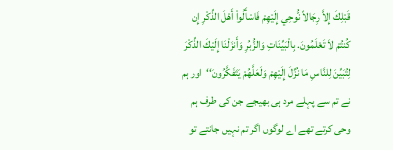قَبْلِكَ إِلاَّ رِجَالاً نُّوحِي إِلَيْهِمْ فَاسْأَلُواْ أَهْلَ الذِّكْرِ إِن كُنتُمْ لاَ تَعْلَمُونَ. بِالْبَيِّنَاتِ وَالزُّبُرِ وَأَنزَلْنَا إِلَيْكَ الذِّكْرَ لِتُبَيِّنَ لِلنَّاسِ مَا نُزِّلَ إِلَيْهِمْ وَلَعَلَّهُمْ يَتَفَكَّرُونَ‘‘اور ہم نے تم سے پہلے مرد ہی بھیجے جن کی طرف ہم وحی کرتے تھے اے لوگوں اگر تم نہیں جانتے تو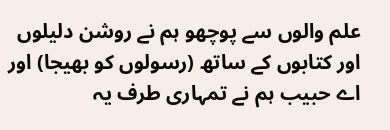علم والوں سے پوچھو ہم نے روشن دلیلوں اور کتابوں کے ساتھ (رسولوں کو بھیجا) اور اے حبیب ہم نے تمہاری طرف یہ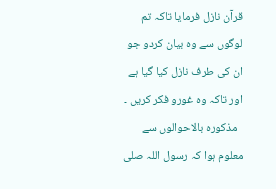قرآن نازل فرمایا تاکہ تم لوگوں سے وہ بیان کردو جو ان کی طرف نازل کیا گیا ہے اور تاکہ وہ غورو فکر کریں ۔
  مذکورہ بالاحوالوں سے معلوم ہوا کہ رسول اللہ صلى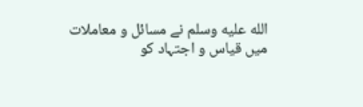الله عليه وسلم نے مسائل و معاملات میں قیاس و اجتہاد کو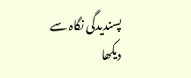پسندیدگی نگاہ سے دیکھا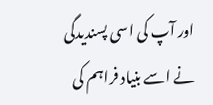اور آپ کی اسی پسندیدگی نے اسے بنیاد فراہم کی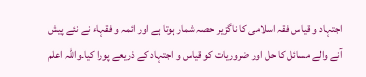اجتہاد و قیاس فقہ اسلامی کا ناگزیر حصہ شمار ہوتا ہے اور ائمہ و فقہاء نے نئے پیش آنے والے مسائل کا حل اور ضروریات کو قیاس و اجتہاد کے ذریعے پورا کیا۔واللہ اعلم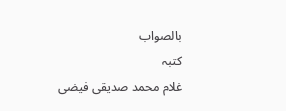بالصواب
کتبہ
غلام محمد صدیقی فیضی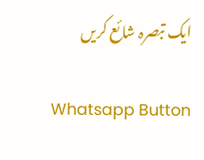ایک تبصرہ شائع کریں

Whatsapp Button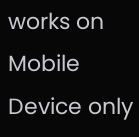works on Mobile Device only